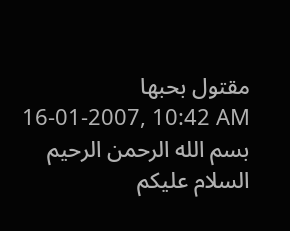مقتول بحبها
16-01-2007, 10:42 AM
بسم الله الرحمن الرحيم
السلام عليكم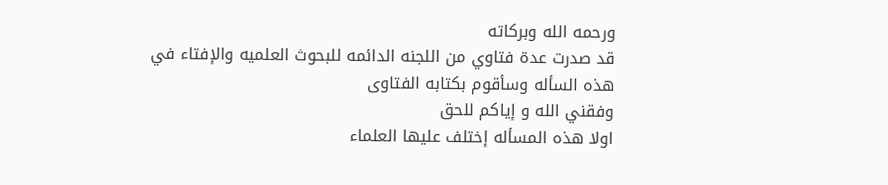ورحمه الله وبركاته
قد صدرت عدة فتاوي من اللجنه الدائمه للبحوث العلميه والإفتاء في هذه السأله وسأقوم بكتابه الفتاوى
وفقني الله و إياكم للحق
اولا هذه المسأله إختلف عليها العلماء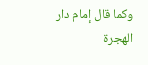وكما قال إمام دار الهجرة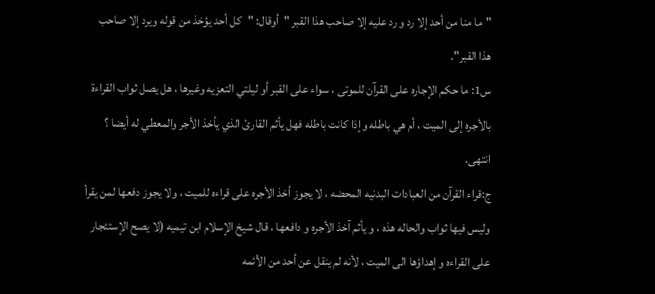"ما منا من أحد إلا رد و رد عليه إلا صاحب هذا القبر "أوقال: "كل أحد يؤخذ من قوله ويرد إلا صاحب هذا القبر".
س1: ما حكم الإجاره على القرآن للموتى ، سواء على القبر أو ليلتي التعزيه وغيرها ، هل يصل ثواب القراءة بالأجره إلى الميت ، أم هي باطله وإذا كانت باطله فهل يأثم القارئ الذي يأخذ الأجر والمعطي له أيضا ؟ انتهى.
ج:قراء القرآن من العبادات البدنيه المحضه ، لا يجوز أخذ الأجره على قراءه للميت ، ولا يجوز دفعها لمن يقرأ وليس فيها ثواب والحاله هذه ، و يأثم آخذ الأجره و دافعها ، قال شيخ الإسلام ابن تيميه (لا يصح الإستئجار على القراءه و إهداؤها الى الميت ، لأنه لم ينقل عن أحد من الأئمه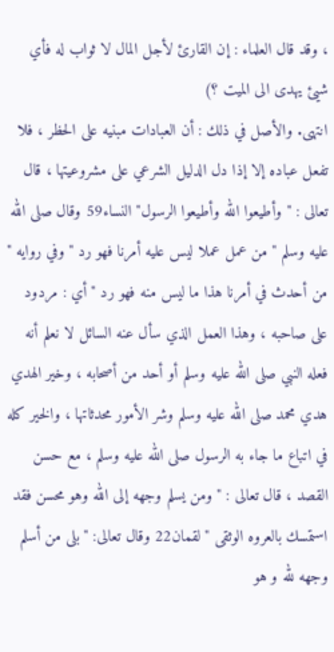، وقد قال العلماء : إن القارئ لأجل المال لا ثواب له فأي شيئ يهدى الى الميت ؟)
انتهى. والأصل في ذلك : أن العبادات مبنيه على الحظر ، فلا تفعل عباده إلا إذا دل الدليل الشرعي على مشروعيتها ، قال تعالى : "وأطيعوا الله وأطيعوا الرسول" النساء59 وقال صلى الله عليه وسلم " من عمل عملا ليس عليه أمرنا فهو رد " وفي روايه " من أحدث في أمرنا هذا ما ليس منه فهو رد " أي : مردود على صاحبه ، وهذا العمل الذي سأل عنه السائل لا نعلم أنه فعله النبي صلى الله عليه وسلم أو أحد من أصحابه ، وخير الهدي هدي محمد صلى الله عليه وسلم وشر الأمور محدثاتها ، والخير كله في اتباع ما جاء به الرسول صلى الله عليه وسلم ، مع حسن القصد ، قال تعالى : " ومن يسلم وجهه إلى الله وهو محسن فقد استمسك بالعروه الوثقى " لقمان22 وقال تعالى: " بلى من أسلم وجهه لله و هو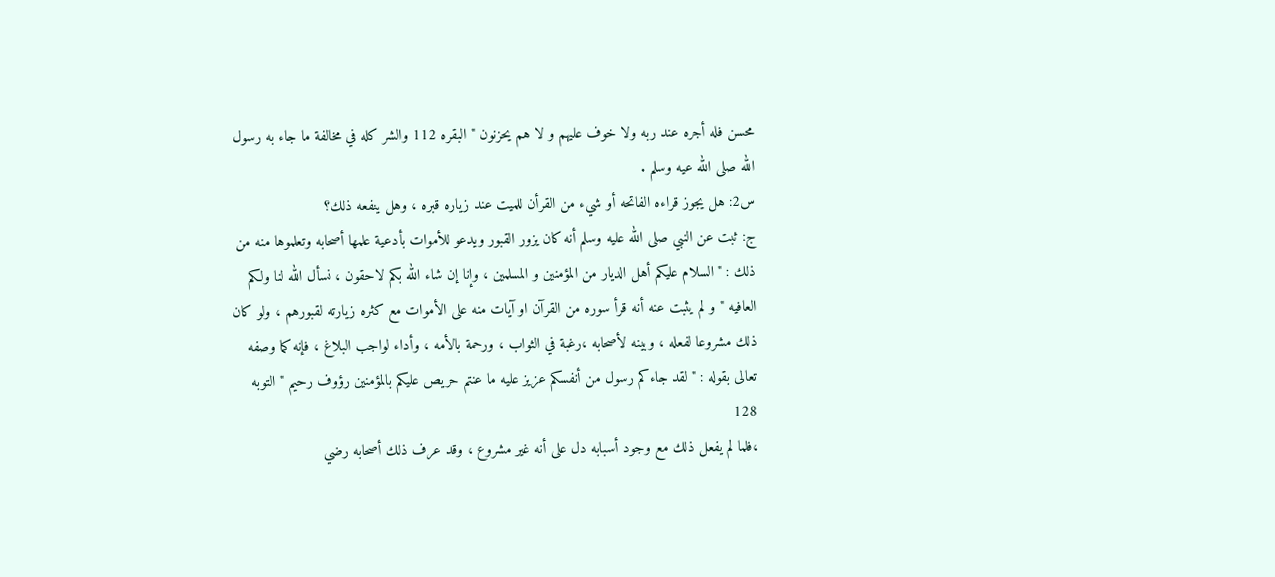محسن فله أجره عند ربه ولا خوف عليهم و لا هم يحزنون " البقره 112 والشر كله في مخالفة ما جاء به رسول الله صلى الله عيه وسلم .
س2: هل يجوز قراءه الفاتحه أو شيء من القرأن للميت عند زياره قبره ، وهل ينفعه ذلك؟
ج: ثبت عن النبي صلى الله عليه وسلم أنه كان يزور القبور ويدعو للأموات بأدعية علمها أصحابه وتعلموها منه من ذلك : "السلام عليكم أهل الديار من المؤمنين و المسلمين ، وإنا إن شاء الله بكم لاحقون ، نسأل الله لنا ولكم العافيه " و لم يثبت عنه أنه قرأ سوره من القرآن او آيات منه على الأموات مع كثره زيارته لقبورهم ، ولو كان ذلك مشروعا لفعله ، وبينه لأصحابه ،رغبة في الثواب ، ورحمة بالأمه ، وأداء لواجب البلاغ ، فإنه كما وصفه تعالى بقوله : " لقد جاءكم رسول من أنفسكم عزيز عليه ما عنتم حريص عليكم بالمؤمنين رؤوف رحيم " التوبه 128
،فلما لم يفعل ذلك مع وجود أسبابه دل على أنه غير مشروع ، وقد عرف ذلك أصحابه رضي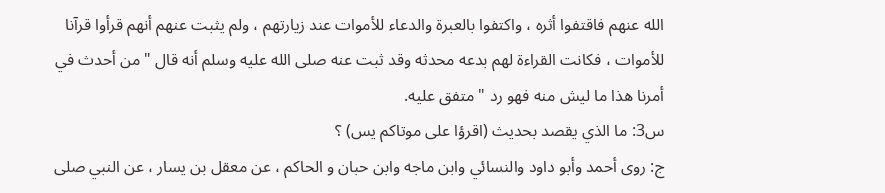الله عنهم فاقتفوا أثره ، واكتفوا بالعبرة والدعاء للأموات عند زيارتهم ، ولم يثبت عنهم أنهم قرأوا قرآنا للأموات ، فكانت القراءة لهم بدعه محدثه وقد ثبت عنه صلى الله عليه وسلم أنه قال " من أحدث في أمرنا هذا ما ليش منه فهو رد " متفق عليه.
س3: ما الذي يقصد بحديث (اقرؤا على موتاكم يس) ؟
ج: روى أحمد وأبو داود والنسائي وابن ماجه وابن حبان و الحاكم ، عن معقل بن يسار ، عن النبي صلى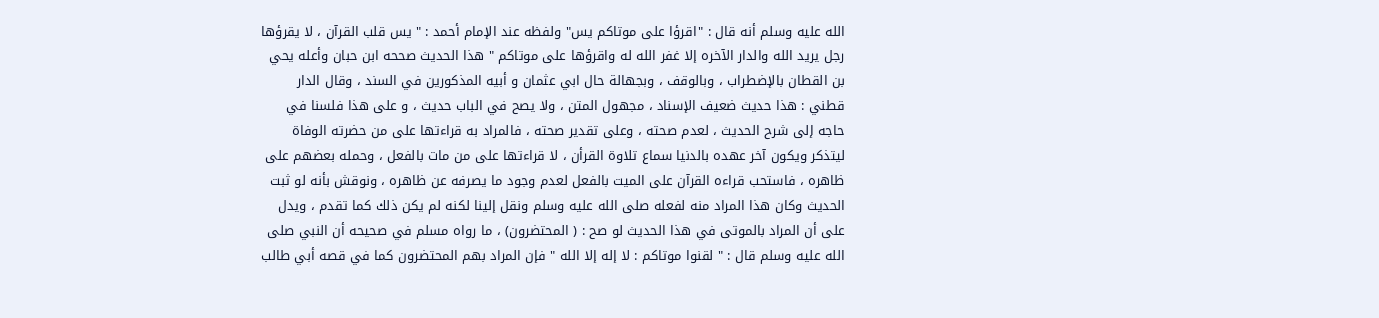الله عليه وسلم أنه قال : "اقرؤا على موتاكم يس" ولفظه عند الإمام أحمد : " يس قلب القرآن ، لا يقرؤها رجل يريد الله والدار الآخره إلا غفر الله له واقرؤها على موتاكم " هذا الحديث صححه ابن حبان وأعله يحي بن القطان بالإضطراب ، وبالوقف ، وبجهالة حال ابي عثمان و أبيه المذكورين في السند ، وقال الدار قطني : هذا حديث ضعيف الإسناد ، مجهول المتن ، ولا يصح في الباب حديث ، و على هذا فلسنا في حاجه إلى شرح الحديث ، لعدم صحته ، وعلى تقدير صحته ، فالمراد به قراءتها على من حضرته الوفاة ليتذكر ويكون آخر عهده بالدنيا سماع تلاوة القرأن ، لا قراءتها على من مات بالفعل ، وحمله بعضهم على ظاهره ، فاستحب قراءه القرآن على الميت بالفعل لعدم وجود ما يصرفه عن ظاهره ، ونوقش بأنه لو ثبت الحديث وكان هذا المراد منه لفعله صلى الله عليه وسلم ونقل إلينا لكنه لم يكن ذلك كما تقدم ، ويدل على أن المراد بالموتى في هذا الحديث لو صح : ( المحتضرون) ، ما رواه مسلم في صحيحه أن النبي صلى الله عليه وسلم قال : " لقنوا موتاكم : لا إله إلا الله " فإن المراد بهم المحتضرون كما في قصه أبي طالب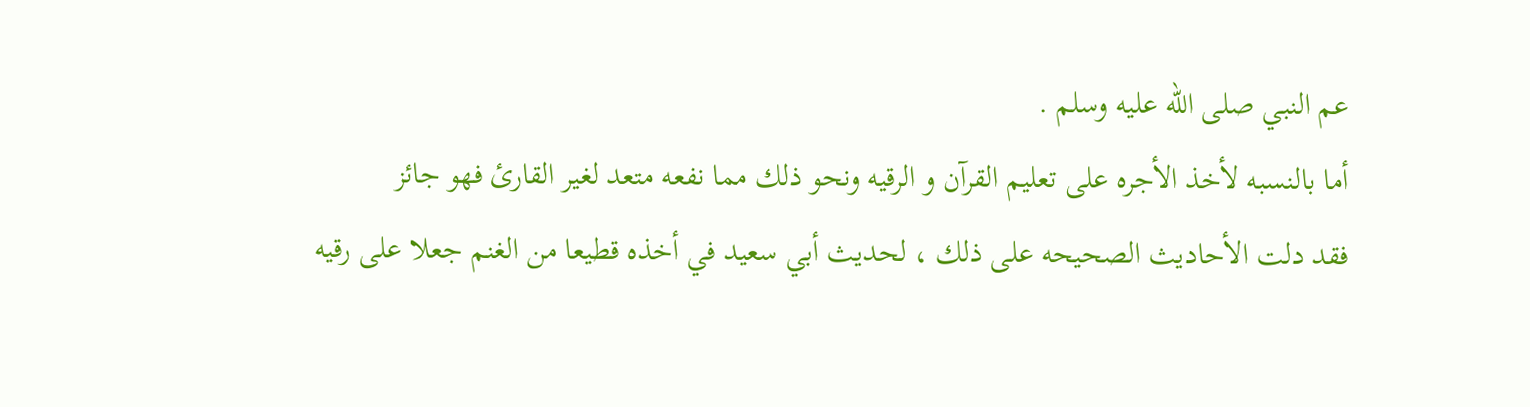عم النبي صلى الله عليه وسلم .
أما بالنسبه لأخذ الأجره على تعليم القرآن و الرقيه ونحو ذلك مما نفعه متعد لغير القارئ فهو جائز
فقد دلت الأحاديث الصحيحه على ذلك ، لحديث أبي سعيد في أخذه قطيعا من الغنم جعلا على رقيه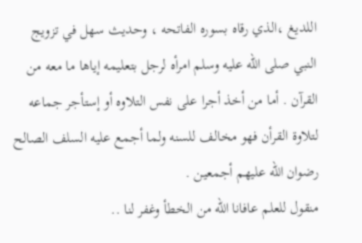اللديغ ،الذي رقاه بسوره الفاتحه ، وحديث سهل في تزويج النبي صلى الله عليه وسلم امرأه لرجل بتعليمه إياها ما معه من القرآن . أما من أخذ أجرا على نفس التلاوه أو إستأجر جماعه لتلاوة القرأن فهو مخالف للسنه ولما أجمع عليه السلف الصالح رضوان الله عليهم أجمعين .
منقول للعلم عافانا الله من الخطأ وغفر لنا ..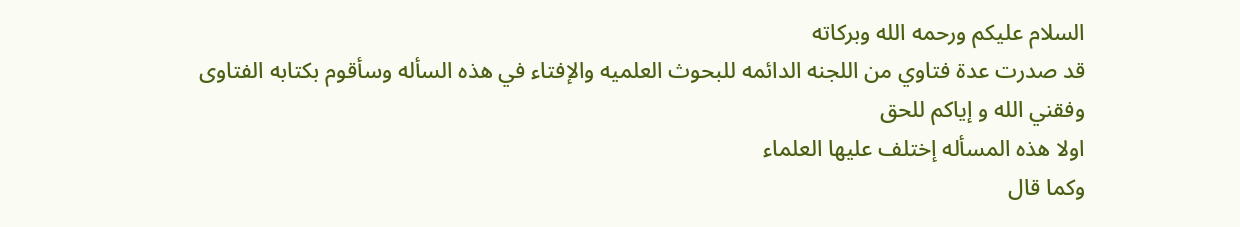السلام عليكم ورحمه الله وبركاته
قد صدرت عدة فتاوي من اللجنه الدائمه للبحوث العلميه والإفتاء في هذه السأله وسأقوم بكتابه الفتاوى
وفقني الله و إياكم للحق
اولا هذه المسأله إختلف عليها العلماء
وكما قال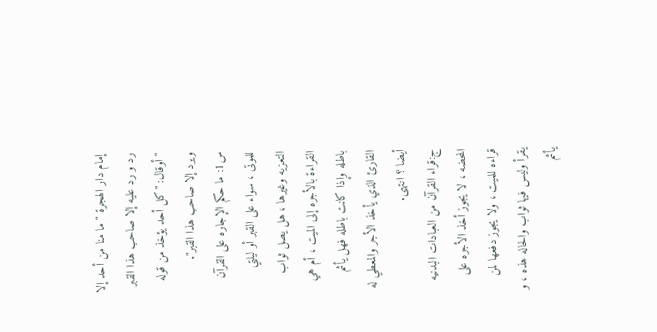إمام دار الهجرة "ما منا من أحد إلا رد و رد عليه إلا صاحب هذا القبر "أوقال: "كل أحد يؤخذ من قوله ويرد إلا صاحب هذا القبر".
س1: ما حكم الإجاره على القرآن للموتى ، سواء على القبر أو ليلتي التعزيه وغيرها ، هل يصل ثواب القراءة بالأجره إلى الميت ، أم هي باطله وإذا كانت باطله فهل يأثم القارئ الذي يأخذ الأجر والمعطي له أيضا ؟ انتهى.
ج:قراء القرآن من العبادات البدنيه المحضه ، لا يجوز أخذ الأجره على قراءه للميت ، ولا يجوز دفعها لمن يقرأ وليس فيها ثواب والحاله هذه ، و يأثم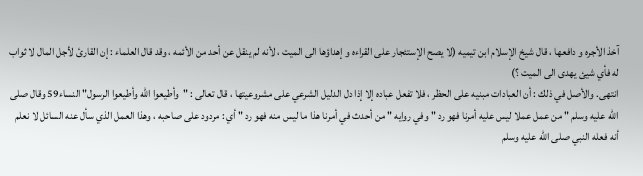آخذ الأجره و دافعها ، قال شيخ الإسلام ابن تيميه (لا يصح الإستئجار على القراءه و إهداؤها الى الميت ، لأنه لم ينقل عن أحد من الأئمه ، وقد قال العلماء : إن القارئ لأجل المال لا ثواب له فأي شيئ يهدى الى الميت ؟)
انتهى. والأصل في ذلك : أن العبادات مبنيه على الحظر ، فلا تفعل عباده إلا إذا دل الدليل الشرعي على مشروعيتها ، قال تعالى : "وأطيعوا الله وأطيعوا الرسول" النساء59 وقال صلى الله عليه وسلم " من عمل عملا ليس عليه أمرنا فهو رد " وفي روايه " من أحدث في أمرنا هذا ما ليس منه فهو رد " أي : مردود على صاحبه ، وهذا العمل الذي سأل عنه السائل لا نعلم أنه فعله النبي صلى الله عليه وسلم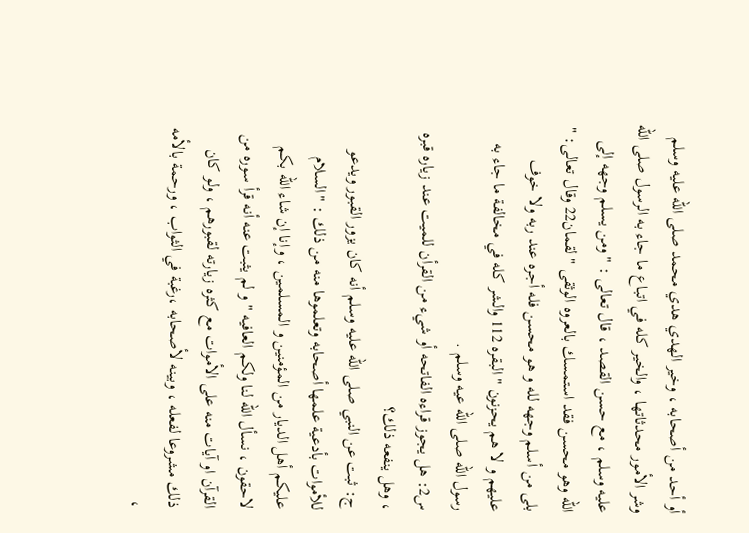أو أحد من أصحابه ، وخير الهدي هدي محمد صلى الله عليه وسلم وشر الأمور محدثاتها ، والخير كله في اتباع ما جاء به الرسول صلى الله عليه وسلم ، مع حسن القصد ، قال تعالى : " ومن يسلم وجهه إلى الله وهو محسن فقد استمسك بالعروه الوثقى " لقمان22 وقال تعالى: " بلى من أسلم وجهه لله و هو محسن فله أجره عند ربه ولا خوف عليهم و لا هم يحزنون " البقره 112 والشر كله في مخالفة ما جاء به رسول الله صلى الله عيه وسلم .
س2: هل يجوز قراءه الفاتحه أو شيء من القرأن للميت عند زياره قبره ، وهل ينفعه ذلك؟
ج: ثبت عن النبي صلى الله عليه وسلم أنه كان يزور القبور ويدعو للأموات بأدعية علمها أصحابه وتعلموها منه من ذلك : "السلام عليكم أهل الديار من المؤمنين و المسلمين ، وإنا إن شاء الله بكم لاحقون ، نسأل الله لنا ولكم العافيه " و لم يثبت عنه أنه قرأ سوره من القرآن او آيات منه على الأموات مع كثره زيارته لقبورهم ، ولو كان ذلك مشروعا لفعله ، وبينه لأصحابه ،رغبة في الثواب ، ورحمة بالأمه ،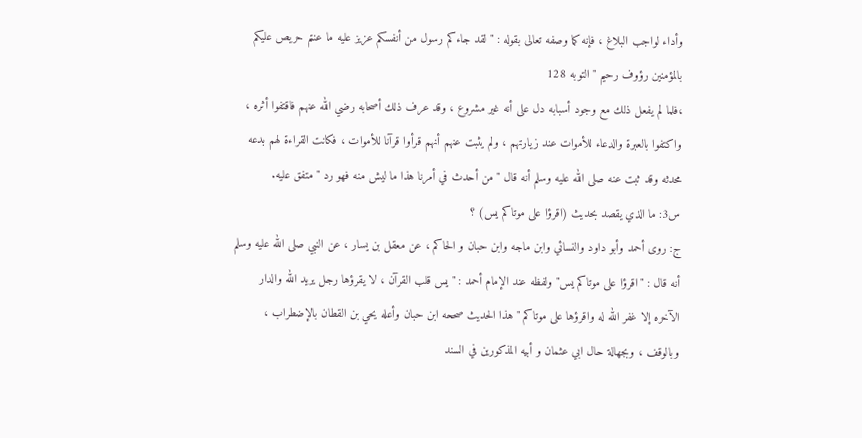وأداء لواجب البلاغ ، فإنه كما وصفه تعالى بقوله : " لقد جاءكم رسول من أنفسكم عزيز عليه ما عنتم حريص عليكم بالمؤمنين رؤوف رحيم " التوبه 128
،فلما لم يفعل ذلك مع وجود أسبابه دل على أنه غير مشروع ، وقد عرف ذلك أصحابه رضي الله عنهم فاقتفوا أثره ، واكتفوا بالعبرة والدعاء للأموات عند زيارتهم ، ولم يثبت عنهم أنهم قرأوا قرآنا للأموات ، فكانت القراءة لهم بدعه محدثه وقد ثبت عنه صلى الله عليه وسلم أنه قال " من أحدث في أمرنا هذا ما ليش منه فهو رد " متفق عليه.
س3: ما الذي يقصد بحديث (اقرؤا على موتاكم يس) ؟
ج: روى أحمد وأبو داود والنسائي وابن ماجه وابن حبان و الحاكم ، عن معقل بن يسار ، عن النبي صلى الله عليه وسلم أنه قال : "اقرؤا على موتاكم يس" ولفظه عند الإمام أحمد : " يس قلب القرآن ، لا يقرؤها رجل يريد الله والدار الآخره إلا غفر الله له واقرؤها على موتاكم " هذا الحديث صححه ابن حبان وأعله يحي بن القطان بالإضطراب ، وبالوقف ، وبجهالة حال ابي عثمان و أبيه المذكورين في السند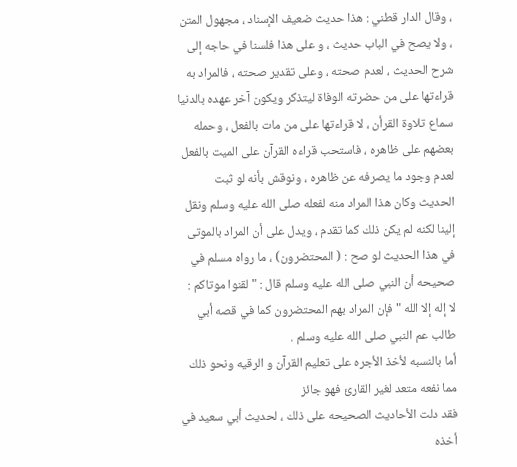، وقال الدار قطني : هذا حديث ضعيف الإسناد ، مجهول المتن ، ولا يصح في الباب حديث ، و على هذا فلسنا في حاجه إلى شرح الحديث ، لعدم صحته ، وعلى تقدير صحته ، فالمراد به قراءتها على من حضرته الوفاة ليتذكر ويكون آخر عهده بالدنيا سماع تلاوة القرأن ، لا قراءتها على من مات بالفعل ، وحمله بعضهم على ظاهره ، فاستحب قراءه القرآن على الميت بالفعل لعدم وجود ما يصرفه عن ظاهره ، ونوقش بأنه لو ثبت الحديث وكان هذا المراد منه لفعله صلى الله عليه وسلم ونقل إلينا لكنه لم يكن ذلك كما تقدم ، ويدل على أن المراد بالموتى في هذا الحديث لو صح : ( المحتضرون) ، ما رواه مسلم في صحيحه أن النبي صلى الله عليه وسلم قال : " لقنوا موتاكم : لا إله إلا الله " فإن المراد بهم المحتضرون كما في قصه أبي طالب عم النبي صلى الله عليه وسلم .
أما بالنسبه لأخذ الأجره على تعليم القرآن و الرقيه ونحو ذلك مما نفعه متعد لغير القارئ فهو جائز
فقد دلت الأحاديث الصحيحه على ذلك ، لحديث أبي سعيد في أخذه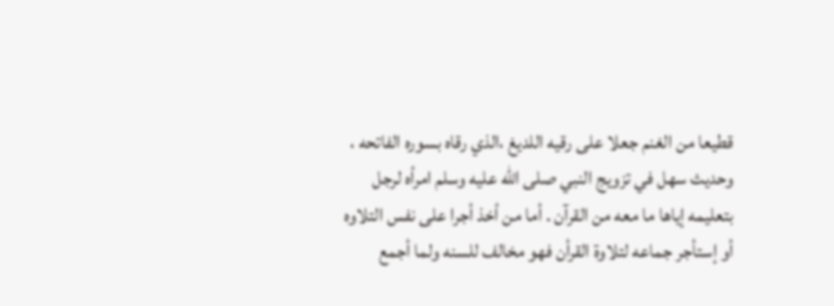قطيعا من الغنم جعلا على رقيه اللديغ ،الذي رقاه بسوره الفاتحه ، وحديث سهل في تزويج النبي صلى الله عليه وسلم امرأه لرجل بتعليمه إياها ما معه من القرآن . أما من أخذ أجرا على نفس التلاوه أو إستأجر جماعه لتلاوة القرأن فهو مخالف للسنه ولما أجمع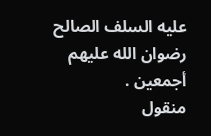عليه السلف الصالح رضوان الله عليهم أجمعين .
منقول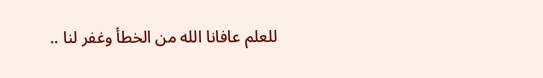للعلم عافانا الله من الخطأ وغفر لنا ..